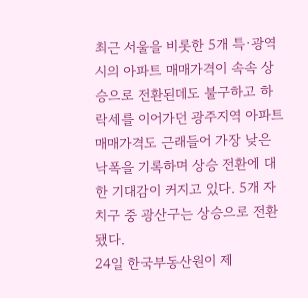최근 서울을 비롯한 5개 특·광역시의 아파트 매매가격이 속속 상승으로 전환된데도 불구하고 하락세를 이어가던 광주지역 아파트 매매가격도 근래들어 가장 낮은 낙폭을 기록하며 상승 전환에 대한 기대감이 커지고 있다. 5개 자치구 중 광산구는 상승으로 전환됐다.
24일 한국부동산원이 제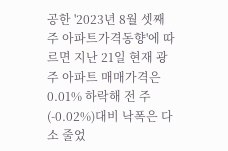공한 '2023년 8월 셋째주 아파트가격동향'에 따르면 지난 21일 현재 광주 아파트 매매가격은 0.01% 하락해 전 주(-0.02%)대비 낙폭은 다소 줄었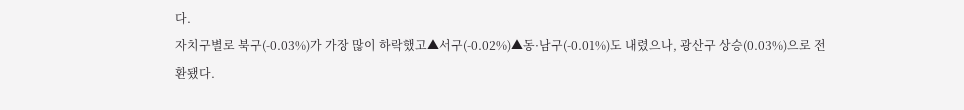다.
자치구별로 북구(-0.03%)가 가장 많이 하락했고▲서구(-0.02%)▲동·남구(-0.01%)도 내렸으나, 광산구 상승(0.03%)으로 전환됐다.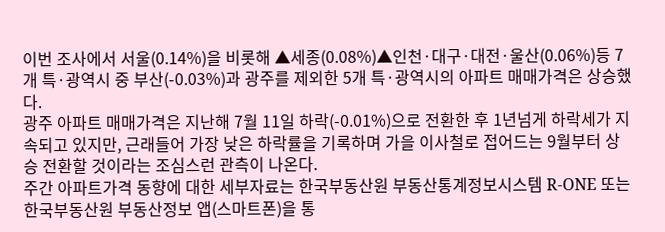이번 조사에서 서울(0.14%)을 비롯해 ▲세종(0.08%)▲인천·대구·대전·울산(0.06%)등 7개 특·광역시 중 부산(-0.03%)과 광주를 제외한 5개 특·광역시의 아파트 매매가격은 상승했다.
광주 아파트 매매가격은 지난해 7월 11일 하락(-0.01%)으로 전환한 후 1년넘게 하락세가 지속되고 있지만, 근래들어 가장 낮은 하락률을 기록하며 가을 이사철로 접어드는 9월부터 상승 전환할 것이라는 조심스런 관측이 나온다.
주간 아파트가격 동향에 대한 세부자료는 한국부동산원 부동산통계정보시스템 R-ONE 또는 한국부동산원 부동산정보 앱(스마트폰)을 통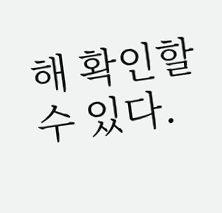해 확인할 수 있다.